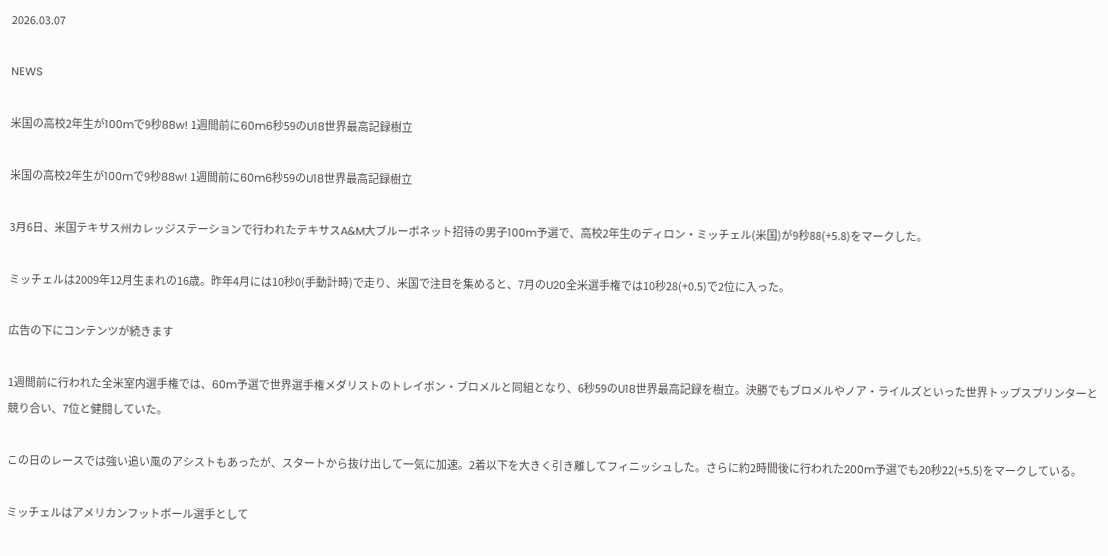2026.03.07

NEWS

米国の高校2年生が100mで9秒88w! 1週間前に60m6秒59のU18世界最高記録樹立

米国の高校2年生が100mで9秒88w! 1週間前に60m6秒59のU18世界最高記録樹立

3月6日、米国テキサス州カレッジステーションで行われたテキサスA&M大ブルーボネット招待の男子100m予選で、高校2年生のディロン・ミッチェル(米国)が9秒88(+5.8)をマークした。

ミッチェルは2009年12月生まれの16歳。昨年4月には10秒0(手動計時)で走り、米国で注目を集めると、7月のU20全米選手権では10秒28(+0.5)で2位に入った。

広告の下にコンテンツが続きます

1週間前に行われた全米室内選手権では、60m予選で世界選手権メダリストのトレイボン・ブロメルと同組となり、6秒59のU18世界最高記録を樹立。決勝でもブロメルやノア・ライルズといった世界トップスプリンターと競り合い、7位と健闘していた。

この日のレースでは強い追い風のアシストもあったが、スタートから抜け出して一気に加速。2着以下を大きく引き離してフィニッシュした。さらに約2時間後に行われた200m予選でも20秒22(+5.5)をマークしている。

ミッチェルはアメリカンフットボール選手として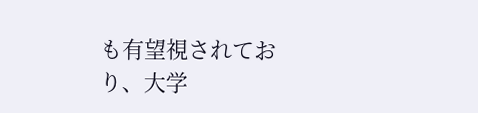も有望視されており、大学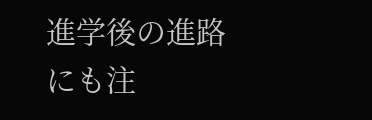進学後の進路にも注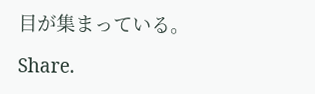目が集まっている。

Share.